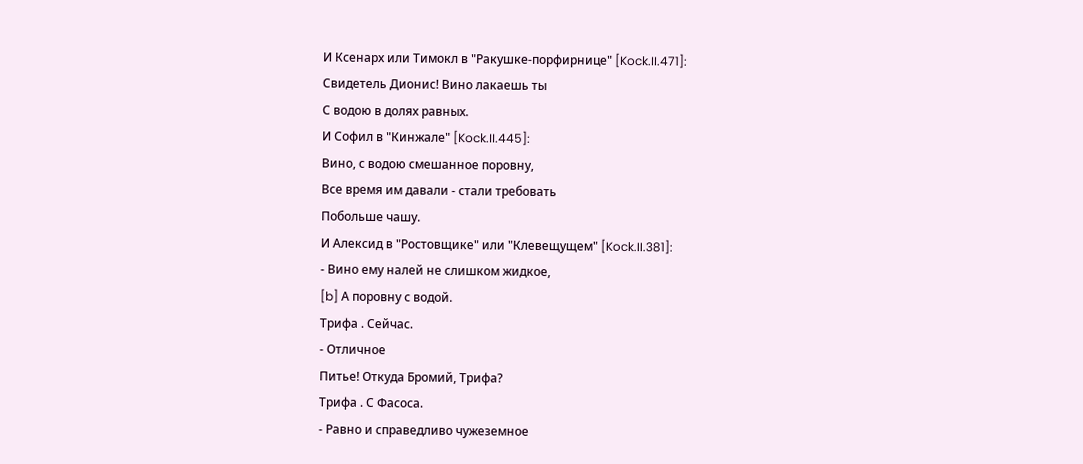И Ксенарх или Тимокл в "Ракушке-порфирнице" [Kock.II.471]:
Свидетель Дионис! Вино лакаешь ты
С водою в долях равных.
И Софил в "Кинжале" [Kock.II.445]:
Вино, с водою смешанное поровну,
Все время им давали - стали требовать
Побольше чашу.
И Алексид в "Ростовщике" или "Клевещущем" [Kock.II.381]:
- Вино ему налей не слишком жидкое,
[b] А поровну с водой.
Трифа . Сейчас.
- Отличное
Питье! Откуда Бромий, Трифа?
Трифа . С Фасоса.
- Равно и справедливо чужеземное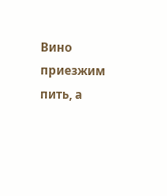Вино приезжим пить, а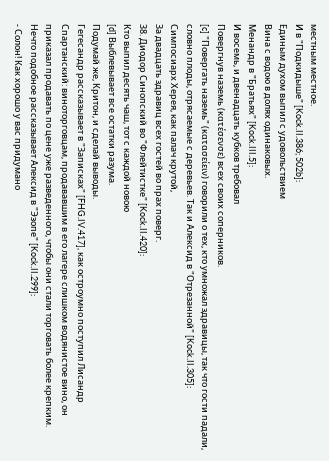местным местное.
И в "Подкидыше" [Kock.II.386; 502b]:
Единым духом выпил с удовольствием
Вина с водою в долях одинаковых.
Менандр в "Братьях" [Kock.III.5]:
И восемь, и двенадцать кубков требовал
Повергнув наземь (κατέσενσε) всех своих соперников.
[c] "Повергать наземь" (κατασείειν) говорили о тех, кто умножал здравицы, так что гости падали, словно плоды, отрясаемые с деревьев. Так и Алексид в "Отрезанной" [Kock.II.305]:
Симпосиарх Херея, как палач крутой,
За двадцать здравиц всех гостей во прах поверг.
38. Диодор Синопский во "Флейтистке" [Kock.II.420]:
Кто выпил десять чаш, тот с каждой новою
[d] Выблевывает все остатки разума.
Подумай же, Критон, и сделай выводы.
Гегесандр рассказывает в "Записках" [FHG.IV.417], как остроумно поступил Лисандр Спартанский: виноторговцам, продававшим в его лагере слишком водянистое вино, он приказал продавать по цене уже разведенного, чтобы они стали торговать более крепким. Нечто подобное рассказывает Алексид в "Эзопе" [Kock.II.299]:
- Солон! Как хорошо у вас придумано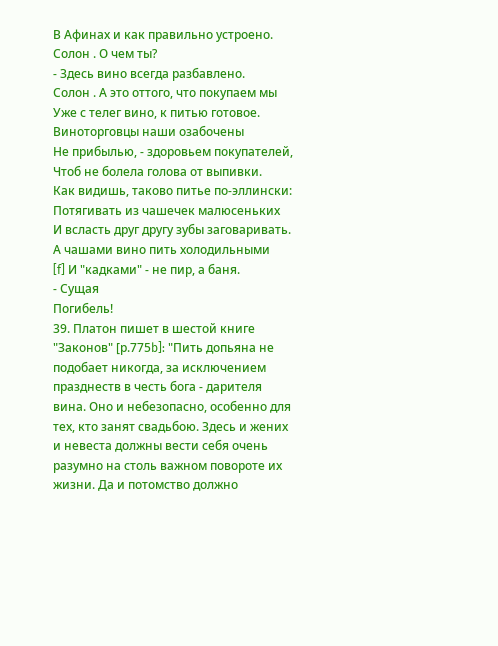В Афинах и как правильно устроено.
Солон . О чем ты?
- Здесь вино всегда разбавлено.
Солон . А это оттого, что покупаем мы
Уже с телег вино, к питью готовое.
Виноторговцы наши озабочены
Не прибылью, - здоровьем покупателей,
Чтоб не болела голова от выпивки.
Как видишь, таково питье по-эллински:
Потягивать из чашечек малюсеньких
И всласть друг другу зубы заговаривать.
А чашами вино пить холодильными
[f] И "кадками" - не пир, а баня.
- Сущая
Погибель!
39. Платон пишет в шестой книге "Законов" [р.775b]: "Пить допьяна не подобает никогда, за исключением празднеств в честь бога - дарителя вина. Оно и небезопасно, особенно для тех, кто занят свадьбою. Здесь и жених и невеста должны вести себя очень разумно на столь важном повороте их жизни. Да и потомство должно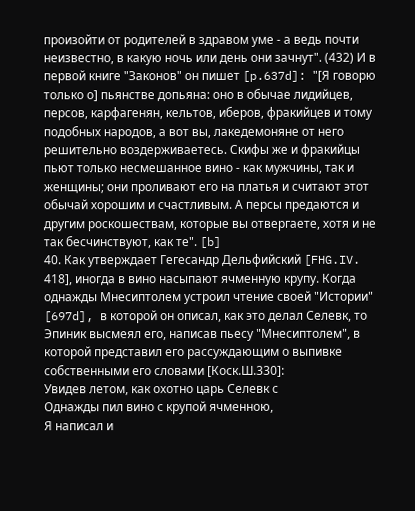произойти от родителей в здравом уме - а ведь почти неизвестно, в какую ночь или день они зачнут". (432) И в первой книге "Законов" он пишет [p.637d]: "[Я говорю только о] пьянстве допьяна: оно в обычае лидийцев, персов, карфагенян, кельтов, иберов, фракийцев и тому подобных народов, а вот вы, лакедемоняне от него решительно воздерживаетесь. Скифы же и фракийцы пьют только несмешанное вино - как мужчины, так и женщины; они проливают его на платья и считают этот обычай хорошим и счастливым. А персы предаются и другим роскошествам, которые вы отвергаете, хотя и не так бесчинствуют, как те". [b]
40. Как утверждает Гегесандр Дельфийский [FHG.IV. 418], иногда в вино насыпают ячменную крупу. Когда однажды Мнесиптолем устроил чтение своей "Истории" [697d], в которой он описал, как это делал Селевк, то Эпиник высмеял его, написав пьесу "Мнесиптолем", в которой представил его рассуждающим о выпивке собственными его словами [Коск.Ш.330]:
Увидев летом, как охотно царь Селевк с
Однажды пил вино с крупой ячменною,
Я написал и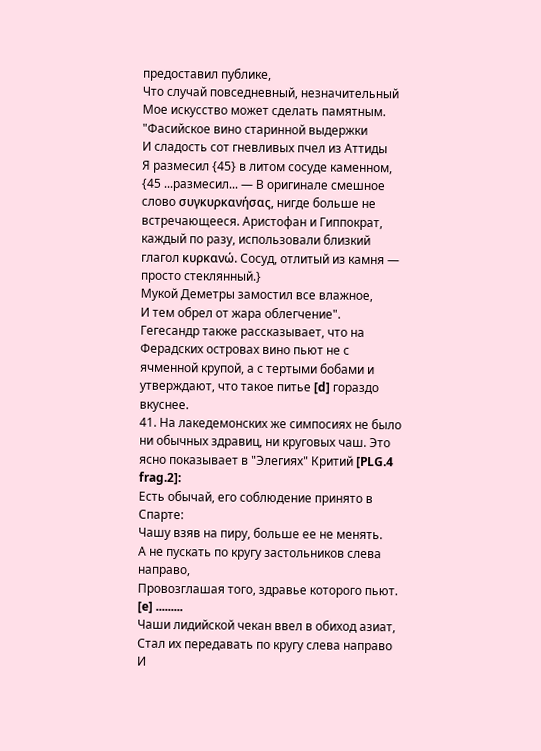предоставил публике,
Что случай повседневный, незначительный
Мое искусство может сделать памятным.
"Фасийское вино старинной выдержки
И сладость сот гневливых пчел из Аттиды
Я размесил {45} в литом сосуде каменном,
{45 ...размесил... — В оригинале смешное слово συγκυρκανήσας, нигде больше не встречающееся. Аристофан и Гиппократ, каждый по разу, использовали близкий глагол κυρκανώ. Сосуд, отлитый из камня — просто стеклянный.}
Мукой Деметры замостил все влажное,
И тем обрел от жара облегчение".
Гегесандр также рассказывает, что на Ферадских островах вино пьют не с ячменной крупой, а с тертыми бобами и утверждают, что такое питье [d] гораздо вкуснее.
41. На лакедемонских же симпосиях не было ни обычных здравиц, ни круговых чаш. Это ясно показывает в "Элегиях" Критий [PLG.4 frag.2]:
Есть обычай, его соблюдение принято в Спарте:
Чашу взяв на пиру, больше ее не менять.
А не пускать по кругу застольников слева направо,
Провозглашая того, здравье которого пьют.
[e] .........
Чаши лидийской чекан ввел в обиход азиат,
Стал их передавать по кругу слева направо
И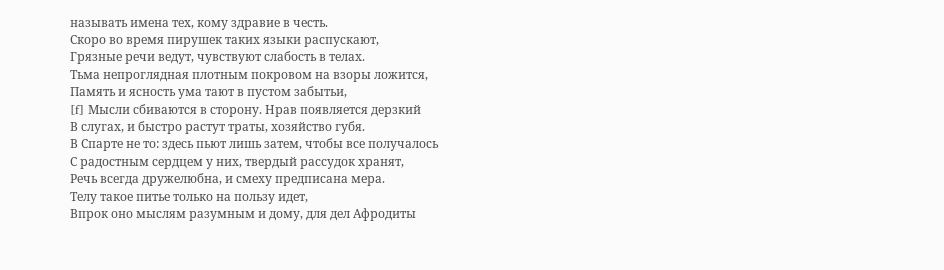называть имена тех, кому здравие в честь.
Скоро во время пирушек таких языки распускают,
Грязные речи ведут, чувствуют слабость в телах.
Тьма непроглядная плотным покровом на взоры ложится,
Память и ясность ума тают в пустом забытьи,
[f] Мысли сбиваются в сторону. Нрав появляется дерзкий
В слугах, и быстро растут траты, хозяйство губя.
В Спарте не то: здесь пьют лишь затем, чтобы все получалось
С радостным сердцем у них, твердый рассудок хранят,
Речь всегда дружелюбна, и смеху предписана мера.
Телу такое питье только на пользу идет,
Впрок оно мыслям разумным и дому, для дел Афродиты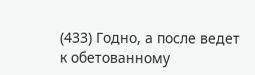(433) Годно, а после ведет к обетованному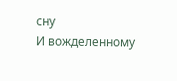сну
И вожделенному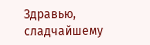Здравью, сладчайшему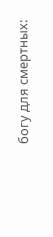богу для смертных: